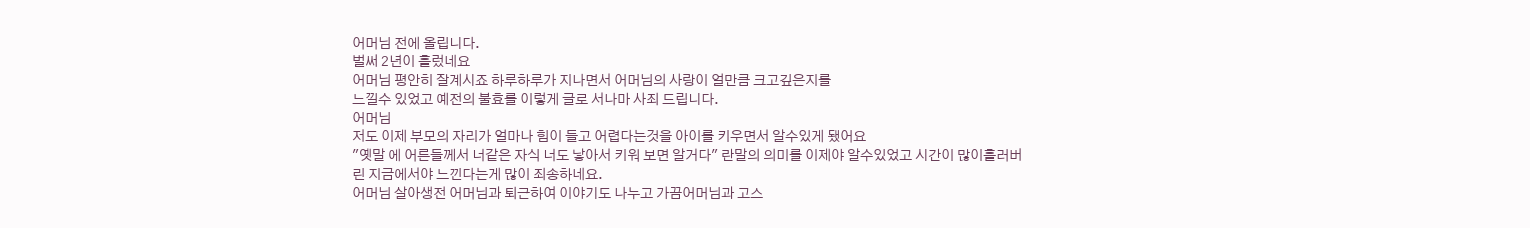어머님 전에 올립니다.
벌써 2년이 흘렀네요
어머님 평안히 잘계시죠 하루하루가 지나면서 어머님의 사랑이 얼만큼 크고깊은지를
느낄수 있었고 예전의 불효를 이렇게 글로 서나마 사죄 드립니다.
어머님
저도 이제 부모의 자리가 얼마나 힘이 들고 어렵다는것을 아이를 키우면서 알수있게 됐어요
"옛말 에 어른들께서 너같은 자식 너도 낳아서 키워 보면 알거다" 란말의 의미를 이제야 알수있었고 시간이 많이흘러버린 지금에서야 느낀다는게 많이 죄송하네요.
어머님 살아생전 어머님과 퇴근하여 이야기도 나누고 가끔어머님과 고스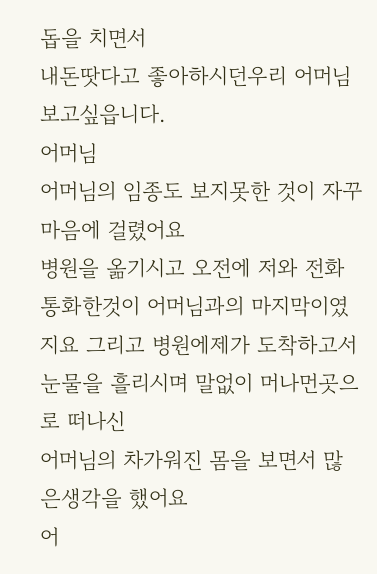돕을 치면서
내돈땃다고 좋아하시던우리 어머님 보고싶읍니다.
어머님
어머님의 임종도 보지못한 것이 자꾸마음에 걸렸어요
병원을 옮기시고 오전에 저와 전화통화한것이 어머님과의 마지막이였지요 그리고 병원에제가 도착하고서 눈물을 흘리시며 말없이 머나먼곳으로 떠나신
어머님의 차가워진 몸을 보면서 많은생각을 했어요
어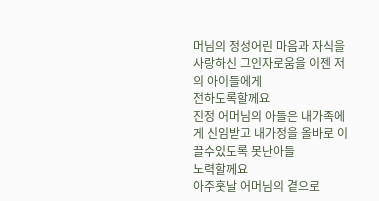머님의 정성어린 마음과 자식을사랑하신 그인자로움을 이젠 저의 아이들에게
전하도록할께요
진정 어머님의 아들은 내가족에게 신임받고 내가정을 올바로 이끌수있도록 못난아들
노력할께요
아주훗날 어머님의 곁으로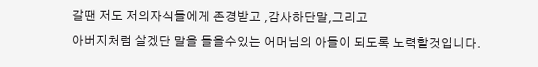갈땐 저도 저의자식들에게 존경받고 ,감사하단말,그리고
아버지처럼 살겠단 말을 들을수있는 어머님의 아들이 되도록 노력할것입니다.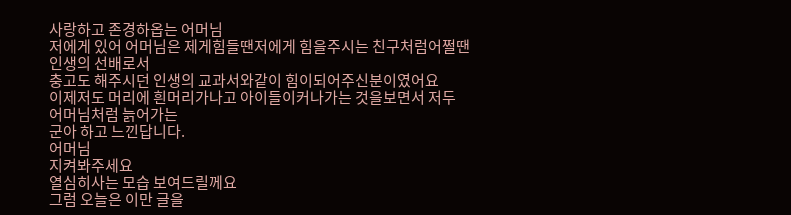사랑하고 존경하옵는 어머님
저에게 있어 어머님은 제게힘들땐저에게 힘을주시는 친구처럼어쩔땐 인생의 선배로서
충고도 해주시던 인생의 교과서와같이 힘이되어주신분이였어요
이제저도 머리에 흰머리가나고 아이들이커나가는 것을보면서 저두 어머님처럼 늙어가는
군아 하고 느낀답니다.
어머님
지켜봐주세요
열심히사는 모습 보여드릴께요
그럼 오늘은 이만 글을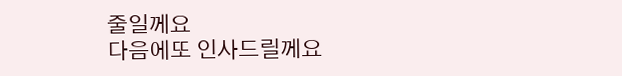줄일께요
다음에또 인사드릴께요